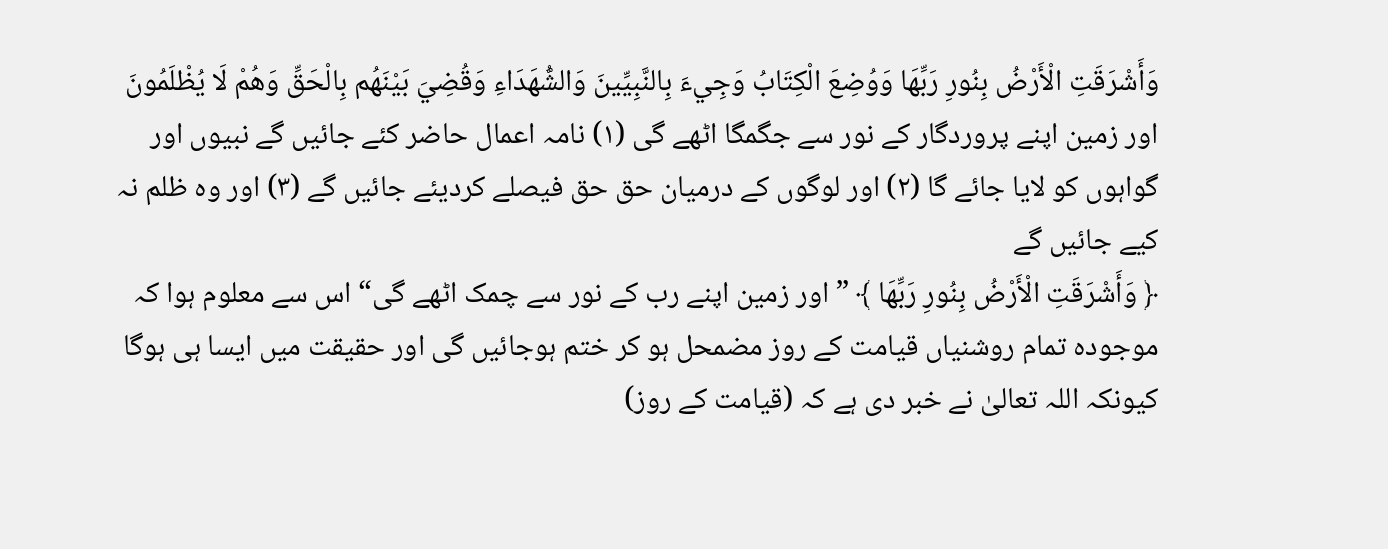وَأَشْرَقَتِ الْأَرْضُ بِنُورِ رَبِّهَا وَوُضِعَ الْكِتَابُ وَجِيءَ بِالنَّبِيِّينَ وَالشُّهَدَاءِ وَقُضِيَ بَيْنَهُم بِالْحَقِّ وَهُمْ لَا يُظْلَمُونَ
اور زمین اپنے پروردگار کے نور سے جگمگا اٹھے گی (١) نامہ اعمال حاضر کئے جائیں گے نبیوں اور گواہوں کو لایا جائے گا (٢) اور لوگوں کے درمیان حق حق فیصلے کردیئے جائیں گے (٣) اور وہ ظلم نہ کیے جائیں گے
﴿ وَأَشْرَقَتِ الْأَرْضُ بِنُورِ رَبِّهَا ﴾ ” اور زمین اپنے رب کے نور سے چمک اٹھے گی“ اس سے معلوم ہوا کہ موجودہ تمام روشنیاں قیامت کے روز مضمحل ہو کر ختم ہوجائیں گی اور حقیقت میں ایسا ہی ہوگا کیونکہ اللہ تعالیٰ نے خبر دی ہے کہ (قیامت کے روز)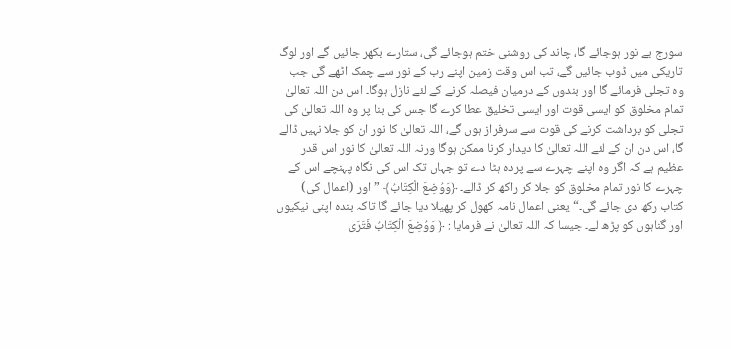سورج بے نور ہوجائے گا، چاند کی روشنی ختم ہوجائے گی، ستارے بکھر جائیں گے اور لوگ تاریکی میں ڈوب جائیں گے، تب اس وقت زمین اپنے رب کے نور سے چمک اٹھے گی جب وہ تجلی فرمائے گا اور بندوں کے درمیان فیصلہ کرنے کے لئے نازل ہوگا۔ اس دن اللہ تعالیٰ تمام مخلوق کو ایسی قوت اور ایسی تخلیق عطا کرے گا جس کی بنا پر وہ اللہ تعالیٰ کی تجلی کو برداشت کرنے کی قوت سے سرفراز ہوں گے، اللہ تعالیٰ کا نور ان کو جلا نہیں ڈالے گا، اس دن ان کے لئے اللہ تعالیٰ کا دیدار کرنا ممکن ہوگا ورنہ اللہ تعالیٰ کا نور اس قدر عظیم ہے کہ اگر وہ اپنے چہرے سے پردہ ہٹا دے تو جہاں تک اس کی نگاہ پہنچے اس کے چہرے کا نور تمام مخلوق کو جلا کر راکھ کر ڈالے۔ ﴿وَوُضِعَ الْكِتَابُ﴾ ” اور (اعمال کی) کتاب رکھ دی جائے گی۔“ یعنی اعمال نامہ کھول کر پھیلا دیا جائے گا تاکہ بندہ اپنی نیکیوں اور گناہوں کو پڑھ لے۔ جیسا کہ اللہ تعالیٰ نے فرمایا : ﴿ وَوُضِعَ الْكِتَابُ فَتَرَى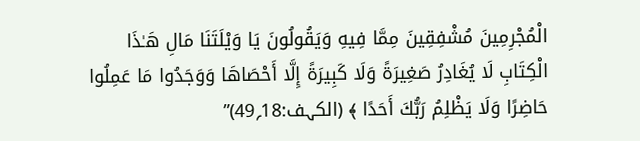الْمُجْرِمِينَ مُشْفِقِينَ مِمَّا فِيهِ وَيَقُولُونَ يَا وَيْلَتَنَا مَالِ هَـٰذَا الْكِتَابِ لَا يُغَادِرُ صَغِيرَةً وَلَا كَبِيرَةً إِلَّا أَحْصَاهَا وَوَجَدُوا مَا عَمِلُوا حَاضِرًا وَلَا يَظْلِمُ رَبُّكَ أَحَدًا ﴾ (الکہف:18؍49)”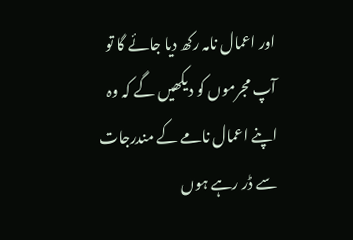اور اعمال نامہ رکھ دیا جائے گا تو آپ مجرموں کو دیکھیں گے کہ وہ اپنے اعمال نامے کے مندرجات سے ڈر رہے ہوں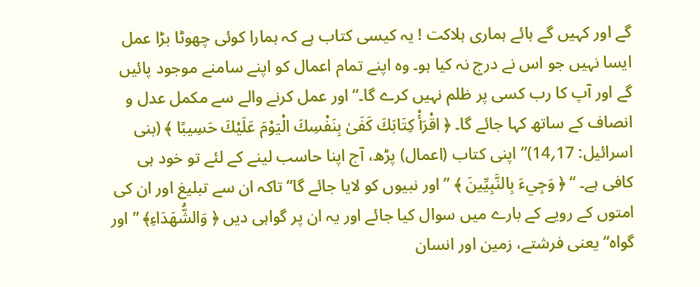گے اور کہیں گے ہائے ہماری ہلاکت ! یہ کیسی کتاب ہے کہ ہمارا کوئی چھوٹا بڑا عمل ایسا نہیں جو اس نے درج نہ کیا ہو۔ وہ اپنے تمام اعمال کو اپنے سامنے موجود پائیں گے اور آپ کا رب کسی پر ظلم نہیں کرے گا۔“ اور عمل کرنے والے سے مکمل عدل و انصاف کے ساتھ کہا جائے گا۔ ﴿ اقْرَأْ كِتَابَكَ كَفَىٰ بِنَفْسِكَ الْيَوْمَ عَلَيْكَ حَسِيبًا ﴾ (بنی اسرائیل: 17؍14)” اپنی کتاب (اعمال) پڑھ، آج اپنا حاسب لینے کے لئے تو خود ہی کافی ہے۔ “ ﴿ وَجِيءَ بِالنَّبِيِّينَ ﴾ ” اور نبیوں کو لایا جائے گا“ تاکہ ان سے تبلیغ اور ان کی امتوں کے رویے کے بارے میں سوال کیا جائے اور یہ ان پر گواہی دیں ﴿ وَالشُّهَدَاءِ﴾ ” اور گواہ“ یعنی فرشتے، زمین اور انسان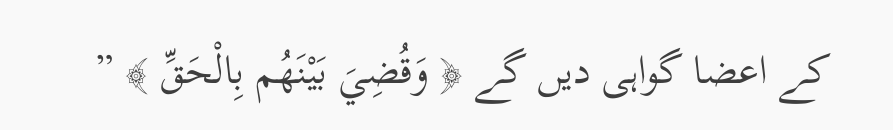کے اعضا گواہی دیں گے ﴿ وَقُضِيَ بَيْنَهُم بِالْحَقِّ ﴾ ”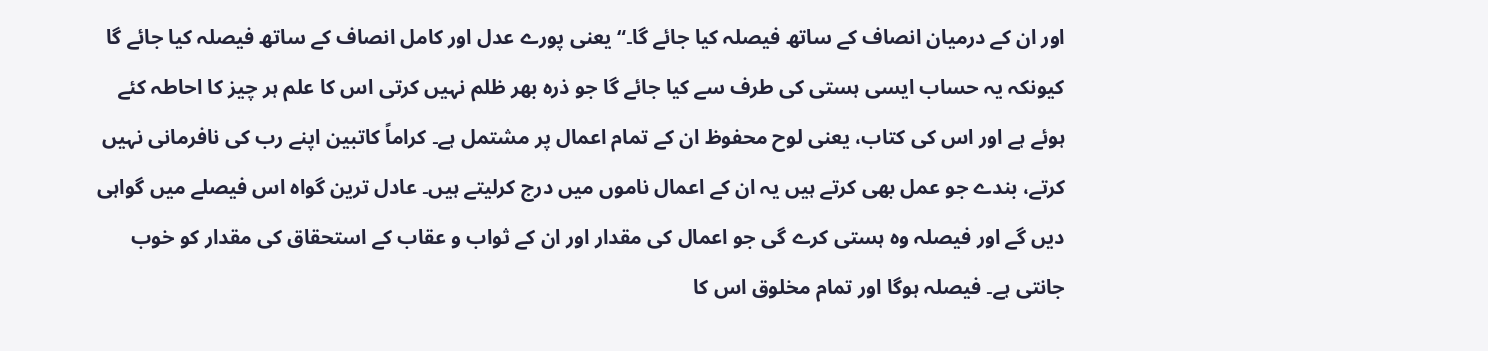اور ان کے درمیان انصاف کے ساتھ فیصلہ کیا جائے گا۔“ یعنی پورے عدل اور کامل انصاف کے ساتھ فیصلہ کیا جائے گا کیونکہ یہ حساب ایسی ہستی کی طرف سے کیا جائے گا جو ذرہ بھر ظلم نہیں کرتی اس کا علم ہر چیز کا احاطہ کئے ہوئے ہے اور اس کی کتاب، یعنی لوح محفوظ ان کے تمام اعمال پر مشتمل ہے۔ کراماً کاتبین اپنے رب کی نافرمانی نہیں کرتے، بندے جو عمل بھی کرتے ہیں یہ ان کے اعمال ناموں میں درج کرلیتے ہیں۔ عادل ترین گواہ اس فیصلے میں گواہی دیں گے اور فیصلہ وہ ہستی کرے گی جو اعمال کی مقدار اور ان کے ثواب و عقاب کے استحقاق کی مقدار کو خوب جانتی ہے۔ فیصلہ ہوگا اور تمام مخلوق اس کا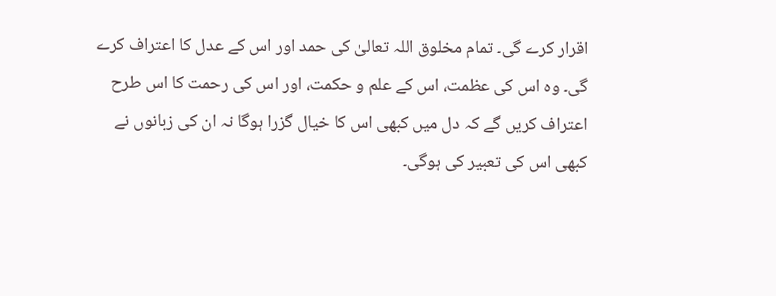اقرار کرے گی۔ تمام مخلوق اللہ تعالیٰ کی حمد اور اس کے عدل کا اعتراف کرے گی۔ وہ اس کی عظمت، اس کے علم و حکمت، اور اس کی رحمت کا اس طرح اعتراف کریں گے کہ دل میں کبھی اس کا خیال گزرا ہوگا نہ ان کی زبانوں نے کبھی اس کی تعبیر کی ہوگی۔